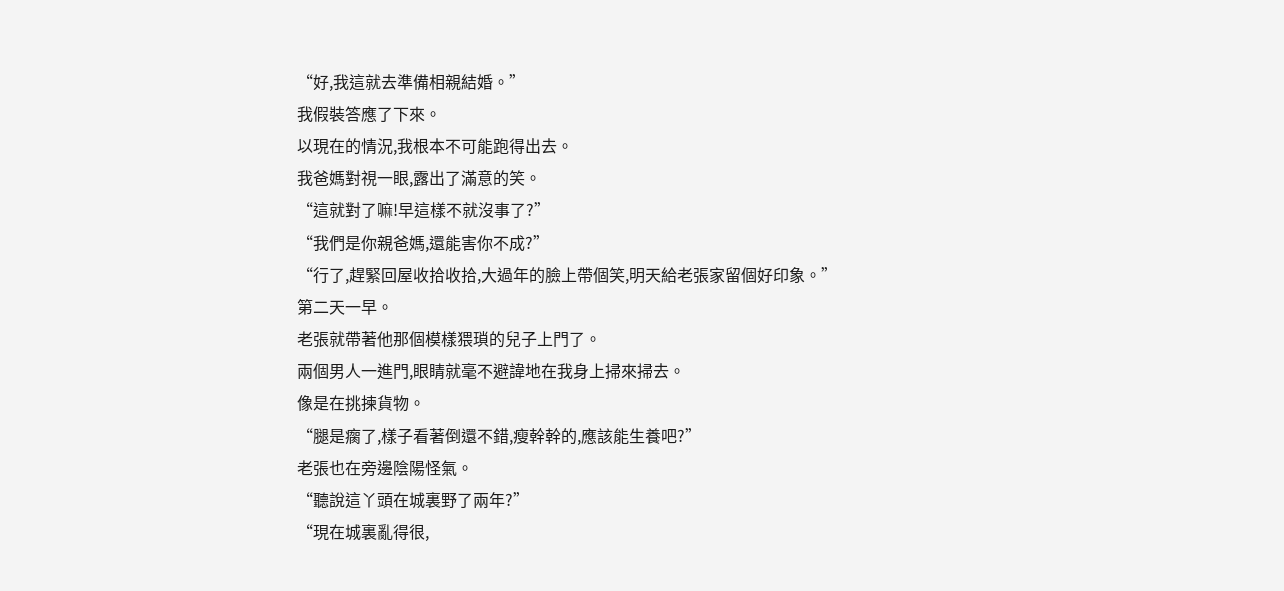“好,我這就去準備相親結婚。”
我假裝答應了下來。
以現在的情況,我根本不可能跑得出去。
我爸媽對視一眼,露出了滿意的笑。
“這就對了嘛!早這樣不就沒事了?”
“我們是你親爸媽,還能害你不成?”
“行了,趕緊回屋收拾收拾,大過年的臉上帶個笑,明天給老張家留個好印象。”
第二天一早。
老張就帶著他那個模樣猥瑣的兒子上門了。
兩個男人一進門,眼睛就毫不避諱地在我身上掃來掃去。
像是在挑揀貨物。
“腿是瘸了,樣子看著倒還不錯,瘦幹幹的,應該能生養吧?”
老張也在旁邊陰陽怪氣。
“聽說這丫頭在城裏野了兩年?”
“現在城裏亂得很,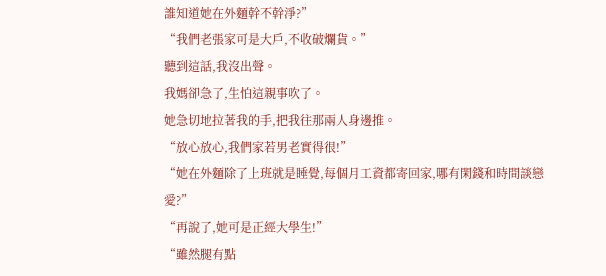誰知道她在外麵幹不幹淨?”
“我們老張家可是大戶,不收破爛貨。”
聽到這話,我沒出聲。
我媽卻急了,生怕這親事吹了。
她急切地拉著我的手,把我往那兩人身邊推。
“放心放心,我們家若男老實得很!”
“她在外麵除了上班就是睡覺,每個月工資都寄回家,哪有閑錢和時間談戀愛?”
“再說了,她可是正經大學生!”
“雖然腿有點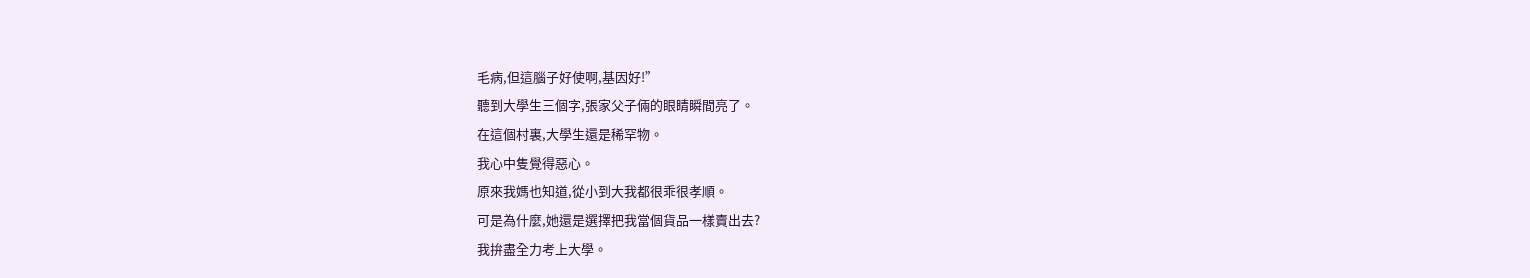毛病,但這腦子好使啊,基因好!”
聽到大學生三個字,張家父子倆的眼睛瞬間亮了。
在這個村裏,大學生還是稀罕物。
我心中隻覺得惡心。
原來我媽也知道,從小到大我都很乖很孝順。
可是為什麼,她還是選擇把我當個貨品一樣賣出去?
我拚盡全力考上大學。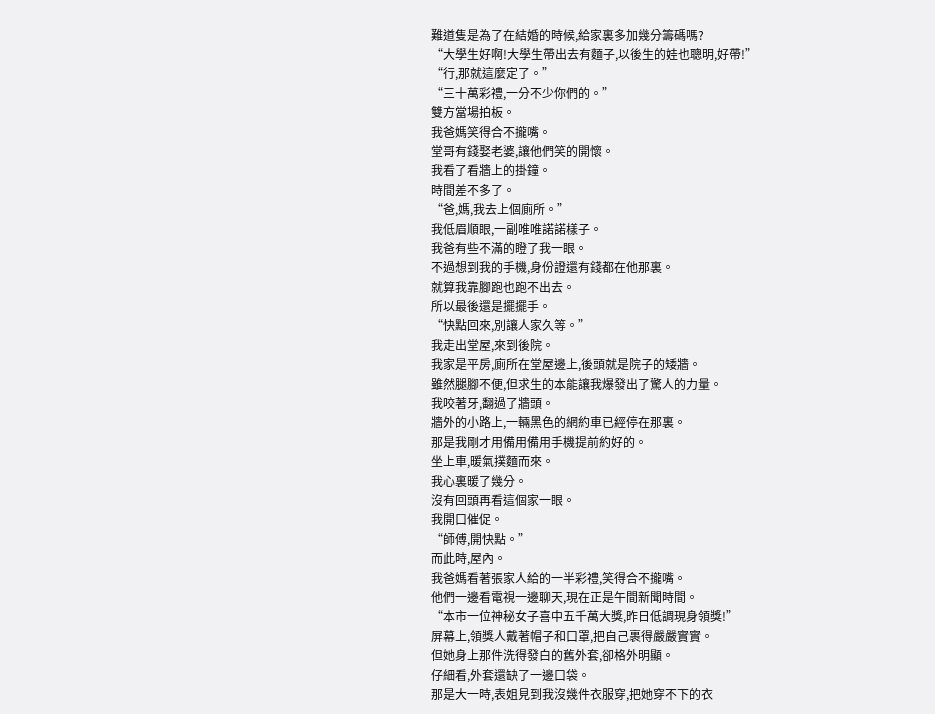難道隻是為了在結婚的時候,給家裏多加幾分籌碼嗎?
“大學生好啊!大學生帶出去有麵子,以後生的娃也聰明,好帶!”
“行,那就這麼定了。”
“三十萬彩禮,一分不少你們的。”
雙方當場拍板。
我爸媽笑得合不攏嘴。
堂哥有錢娶老婆,讓他們笑的開懷。
我看了看牆上的掛鐘。
時間差不多了。
“爸,媽,我去上個廁所。”
我低眉順眼,一副唯唯諾諾樣子。
我爸有些不滿的瞪了我一眼。
不過想到我的手機,身份證還有錢都在他那裏。
就算我靠腳跑也跑不出去。
所以最後還是擺擺手。
“快點回來,別讓人家久等。”
我走出堂屋,來到後院。
我家是平房,廁所在堂屋邊上,後頭就是院子的矮牆。
雖然腿腳不便,但求生的本能讓我爆發出了驚人的力量。
我咬著牙,翻過了牆頭。
牆外的小路上,一輛黑色的網約車已經停在那裏。
那是我剛才用備用備用手機提前約好的。
坐上車,暖氣撲麵而來。
我心裏暖了幾分。
沒有回頭再看這個家一眼。
我開口催促。
“師傅,開快點。”
而此時,屋內。
我爸媽看著張家人給的一半彩禮,笑得合不攏嘴。
他們一邊看電視一邊聊天,現在正是午間新聞時間。
“本市一位神秘女子喜中五千萬大獎,昨日低調現身領獎!”
屏幕上,領獎人戴著帽子和口罩,把自己裹得嚴嚴實實。
但她身上那件洗得發白的舊外套,卻格外明顯。
仔細看,外套還缺了一邊口袋。
那是大一時,表姐見到我沒幾件衣服穿,把她穿不下的衣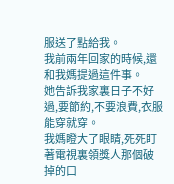服送了點給我。
我前兩年回家的時候,還和我媽提過這件事。
她告訴我家裏日子不好過,要節約,不要浪費,衣服能穿就穿。
我媽瞪大了眼睛,死死盯著電視裏領獎人那個破掉的口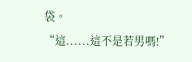袋。
“這......這不是若男嗎!”